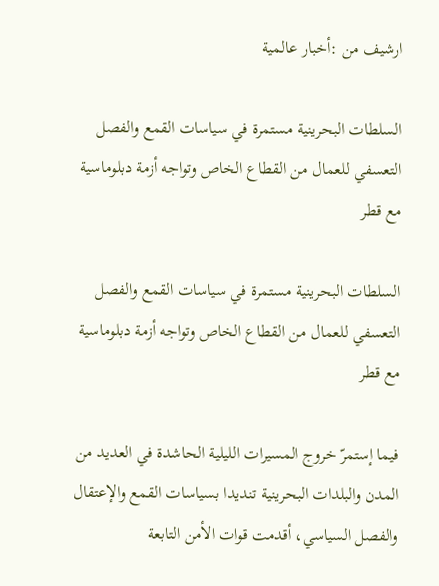ارشيف من :أخبار عالمية

السلطات البحرينية مستمرة في سياسات القمع والفصل التعسفي للعمال من القطاع الخاص وتواجه أزمة دبلوماسية مع قطر

السلطات البحرينية مستمرة في سياسات القمع والفصل التعسفي للعمال من القطاع الخاص وتواجه أزمة دبلوماسية مع قطر

فيما إستمرّ خروج المسيرات الليلية الحاشدة في العديد من المدن والبلدات البحرينية تنديدا بسياسات القمع والإعتقال والفصل السياسي، أقدمت قوات الأمن التابعة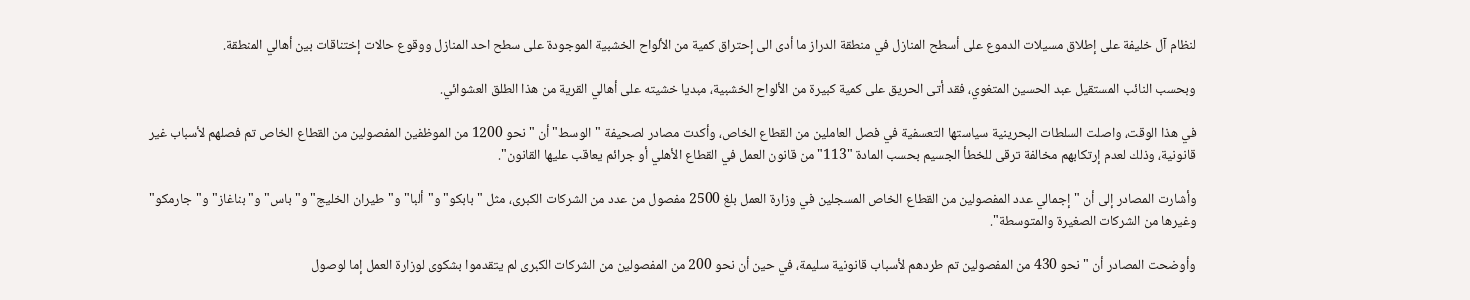لنظام آل خليفة على إطلاق مسيلات الدموع على أسطح المنازل في منطقة الدراز ما أدى الى إحتراق كمية من الألواح الخشبية الموجودة على سطح احد المنازل ووقوع حالات إختناقات بين أهالي المنطقة.

وبحسب النائب المستقيل عبد الحسين المتغوي، فقد أتى الحريق على كمية كبيرة من الألواح الخشبية، مبديا خشيته على أهالي القرية من هذا الطلق العشوائي.

في هذا الوقت، واصلت السلطات البحرينية سياستها التعسفية في فصل العاملين من القطاع الخاص، وأكدت مصادر لصحيفة "الوسط" أن "نحو 1200 من الموظفين المفصولين من القطاع الخاص تم فصلهم لأسباب غير قانونية، وذلك لعدم إرتكابهم مخالفة ترقى للخطأ الجسيم بحسب المادة "113" من قانون العمل في القطاع الأهلي أو جرائم يعاقب عليها القانون".

وأشارت المصادر إلى أن "إجمالي عدد المفصولين من القطاع الخاص المسجلين في وزارة العمل بلغ 2500 مفصول من عدد من الشركات الكبرى، مثل "بابكو" و"ألبا" و"طيران الخليج" و"باس" و"بناغاز" و"جارمكو" وغيرها من الشركات الصغيرة والمتوسطة".

وأوضحت المصادر أن "نحو 430 من المفصولين تم طردهم لأسباب قانونية سليمة، في حين أن نحو 200 من المفصولين من الشركات الكبرى لم يتقدموا بشكوى لوزارة العمل إما لوصول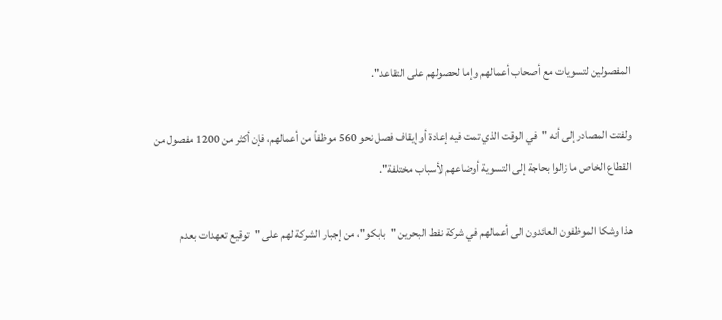المفصولين لتسويات مع أصحاب أعمالهم وإما لحصولهم على التقاعد".

ولفتت المصادر إلى أنه "في الوقت الذي تمت فيه إعادة أو إيقاف فصل نحو 560 موظفاً من أعمالهم، فإن أكثر من 1200 مفصول من القطاع الخاص ما زالوا بحاجة إلى التسوية أوضاعهم لأسباب مختلفة".

هذا وشكا الموظفون العائدون الى أعمالهم في شركة نفط البحرين "بابكو"، من إجبار الشركة لهم على "توقيع تعهدات بعدم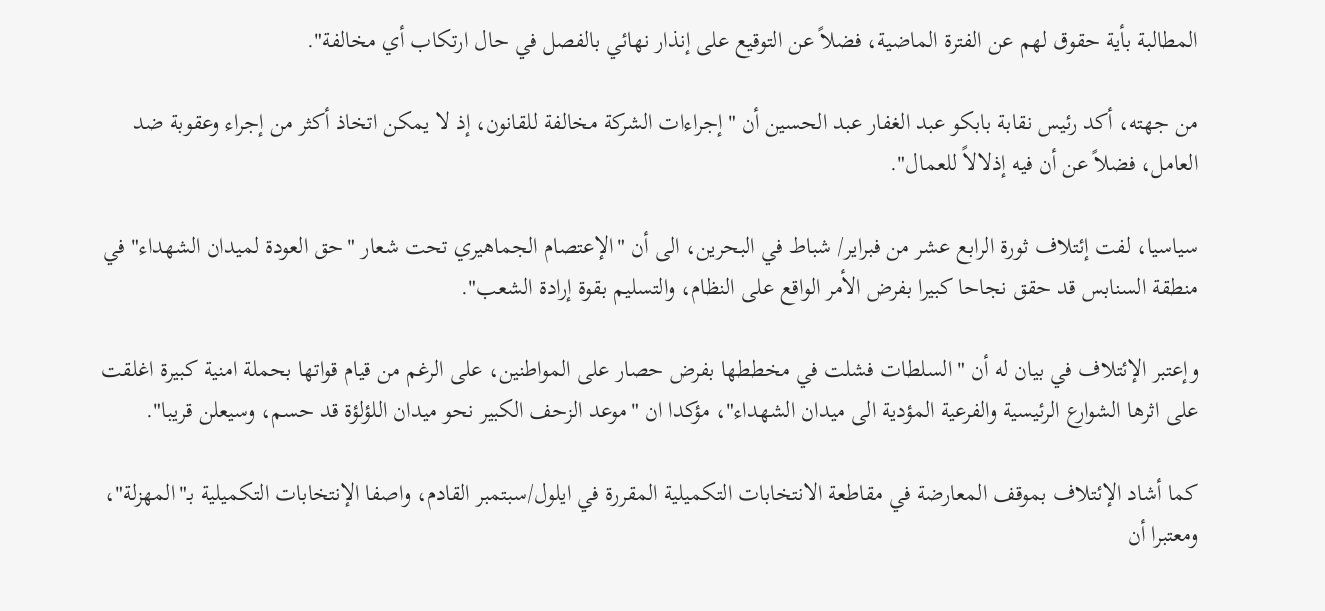المطالبة بأية حقوق لهم عن الفترة الماضية، فضلاً عن التوقيع على إنذار نهائي بالفصل في حال ارتكاب أي مخالفة".

من جهته، أكد رئيس نقابة بابكو عبد الغفار عبد الحسين أن "إجراءات الشركة مخالفة للقانون، إذ لا يمكن اتخاذ أكثر من إجراء وعقوبة ضد العامل، فضلاً عن أن فيه إذلالاً للعمال".

سياسيا، لفت إئتلاف ثورة الرابع عشر من فبراير/ شباط في البحرين، الى أن "الإعتصام الجماهيري تحت شعار "حق العودة لميدان الشهداء" في منطقة السنابس قد حقق نجاحا كبيرا بفرض الأمر الواقع على النظام، والتسليم بقوة إرادة الشعب".

وإعتبر الإئتلاف في بيان له أن "السلطات فشلت في مخططها بفرض حصار على المواطنين، على الرغم من قيام قواتها بحملة امنية كبيرة اغلقت على اثرها الشوارع الرئيسية والفرعية المؤدية الى ميدان الشهداء"، مؤكدا ان "موعد الزحف الكبير نحو ميدان اللؤلؤة قد حسم، وسيعلن قريبا".

كما أشاد الإئتلاف بموقف المعارضة في مقاطعة الانتخابات التكميلية المقررة في ايلول/سبتمبر القادم، واصفا الإنتخابات التكميلية بـ"المهزلة"، ومعتبرا أن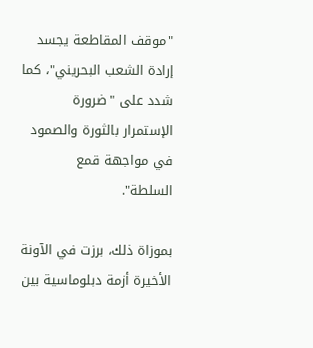"موقف المقاطعة يجسد إرادة الشعب البحريني"، كما شدد على "ضرورة الإستمرار بالثورة والصمود في مواجهة قمع السلطة".

بموزاة ذلك، برزت في الآونة الأخيرة أزمة دبلوماسية بين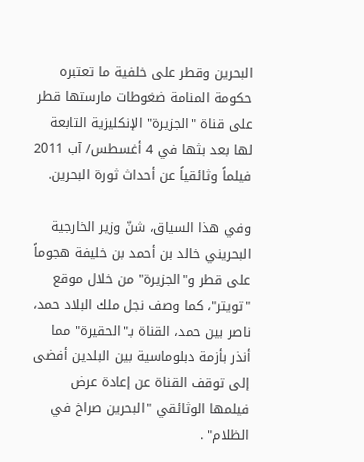البحرين وقطر على خلفية ما تعتبره حكومة المنامة ضغوطات مارستها قطر على قناة "الجزيرة" الإنكليزية التابعة لها بعد بثها في 4 أغسطس/ آب 2011 فيلماً وثائقياً عن أحداث ثورة البحرين.

وفي هذا السياق، شنّ وزير الخارجية البحريني خالد بن أحمد بن خليفة هجوماً على قطر و"الجزيرة" من خلال موقع "تويتر"، كما وصف نجل ملك البلاد حمد، ناصر بين حمد، القناة بـ"الحقيرة" مما أنذر بأزمة دبلوماسية بين البلدين أفضى إلى توقف القناة عن إعادة عرض فيلمها الوثائقي "البحرين صراخ في الظلام" .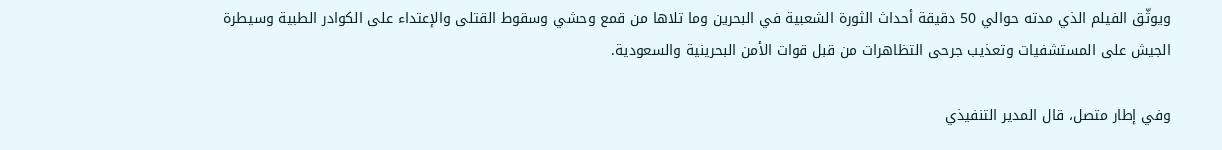ويوثّق الفيلم الذي مدته حوالي 50 دقيقة أحداث الثورة الشعبية في البحرين وما تلاها من قمع وحشي وسقوط القتلى والإعتداء على الكوادر الطبية وسيطرة الجيش على المستشفيات وتعذيب جرحى التظاهرات من قبل قوات الأمن البحرينية والسعودية.

وفي إطار متصل، قال المدير التنفيذي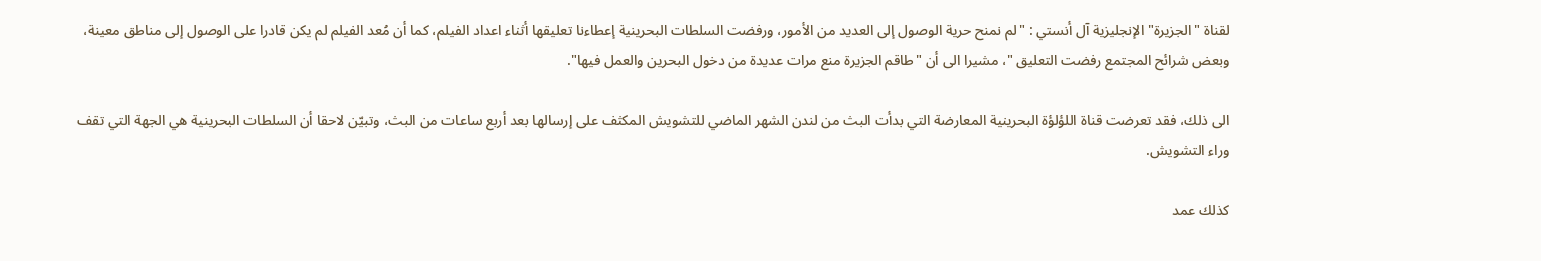لقناة "الجزيرة" الإنجليزية آل أنستي : "لم نمنح حرية الوصول إلى العديد من الأمور، ورفضت السلطات البحرينية إعطاءنا تعليقها أثناء اعداد الفيلم، كما أن مُعد الفيلم لم يكن قادرا على الوصول إلى مناطق معينة، وبعض شرائح المجتمع رفضت التعليق "، مشيرا الى أن "طاقم الجزيرة منع مرات عديدة من دخول البحرين والعمل فيها".

الى ذلك، فقد تعرضت قناة اللؤلؤة البحرينية المعارضة التي بدأت البث من لندن الشهر الماضي للتشويش المكثف على إرسالها بعد أربع ساعات من البث، وتبيّن لاحقا أن السلطات البحرينية هي الجهة التي تقف وراء التشويش.

كذلك عمد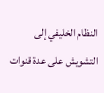النظام الخليفي إلى التشويش على عدة قنوات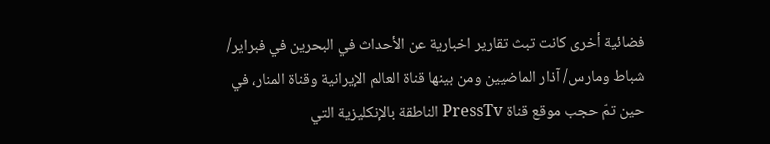فضائية أخرى كانت تبث تقارير اخبارية عن الأحداث في البحرين في فبراير/ شباط ومارس/ آذار الماضيين ومن بينها قناة العالم الإيرانية وقناة المنار، في حين تمّ حجب موقع قناة PressTv الناطقة بالإنكليزية التي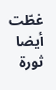غطّت أيضا ثورة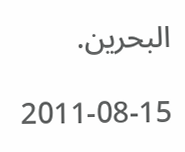البحرين.

2011-08-15